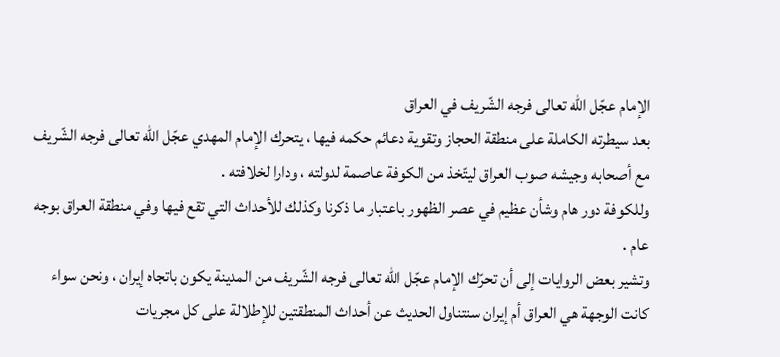الإمام عجّل اللّه تعالى فرجه الشّريف في العراق
بعد سيطرته الكاملة على منطقة الحجاز وتقوية دعائم حكمه فيها ، يتحرك الإمام المهدي عجّل اللّه تعالى فرجه الشّريف مع أصحابه وجيشه صوب العراق ليتّخذ من الكوفة عاصمة لدولته ، ودارا لخلافته .
وللكوفة دور هام وشأن عظيم في عصر الظهور باعتبار ما ذكرنا وكذلك للأحداث التي تقع فيها وفي منطقة العراق بوجه عام .
وتشير بعض الروايات إلى أن تحرّك الإمام عجّل اللّه تعالى فرجه الشّريف من المدينة يكون باتجاه إيران ، ونحن سواء كانت الوجهة هي العراق أم إيران سنتناول الحديث عن أحداث المنطقتين للإطلالة على كل مجريات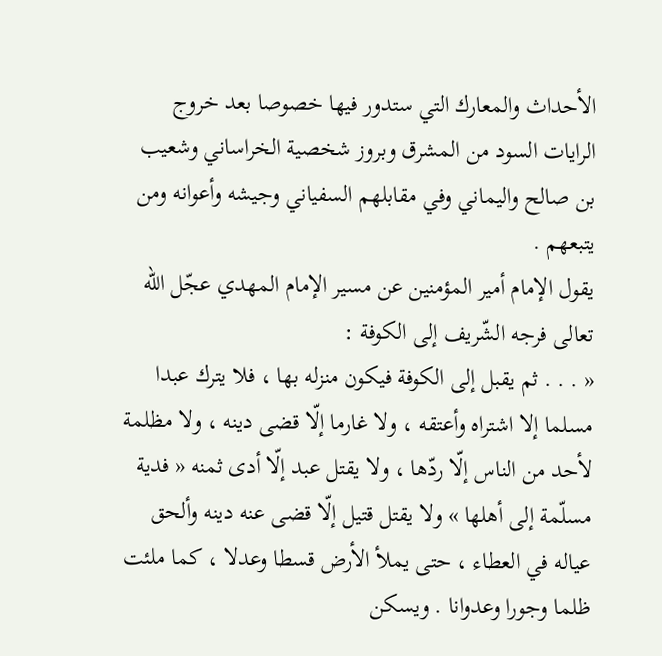الأحداث والمعارك التي ستدور فيها خصوصا بعد خروج الرايات السود من المشرق وبروز شخصية الخراساني وشعيب بن صالح واليماني وفي مقابلهم السفياني وجيشه وأعوانه ومن يتبعهم .
يقول الإمام أمير المؤمنين عن مسير الإمام المهدي عجّل اللّه تعالى فرجه الشّريف إلى الكوفة :
« . . . ثم يقبل إلى الكوفة فيكون منزله بها ، فلا يترك عبدا مسلما إلا اشتراه وأعتقه ، ولا غارما إلّا قضى دينه ، ولا مظلمة لأحد من الناس إلّا ردّها ، ولا يقتل عبد إلّا أدى ثمنه « فدية مسلّمة إلى أهلها » ولا يقتل قتيل إلّا قضى عنه دينه وألحق عياله في العطاء ، حتى يملأ الأرض قسطا وعدلا ، كما ملئت ظلما وجورا وعدوانا . ويسكن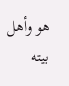هو وأهل بيته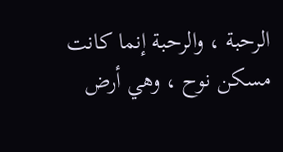الرحبة ، والرحبة إنما كانت مسكن نوح ، وهي أرض